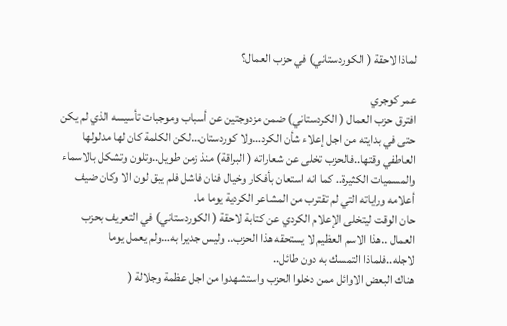لماذا لاحقة ( الكوردستاني) في حزب العمال؟

عمر كوجري
افترق حزب العمال ( الكردستاني) ضمن مزدوجتين عن أسباب وموجبات تأسيسه الذي لم يكن حتى في بدايته من اجل إعلاء شأن الكرد…ولا كوردستان…لكن الكلمة كان لها مدلولها العاطفي وقتها..فالحزب تخلى عن شعاراته ( البراقة) منذ زمن طويل..وتلون وتشكل بالاسماء والمسميات الكثيرة.. كما انه استعان بأفكار وخيال فنان فاشل فلم يبق لون الا وكان ضيف أعلامه وراياته التي لم تقترب من المشاعر الكردية يوما ما.
حان الوقت ليتخلى الإعلام الكردي عن كتابة لاحقة ( الكوردستاني) في التعريف بحزب العمال ..هذا الاسم العظيم لا يستحقه هذا الحزب.. وليس جديرا به…ولم يعمل يوما لاجله..فلماذا التمسك به دون طائل..
هناك البعض الاوائل ممن دخلوا الحزب واستشهدوا من اجل عظمة وجلالة (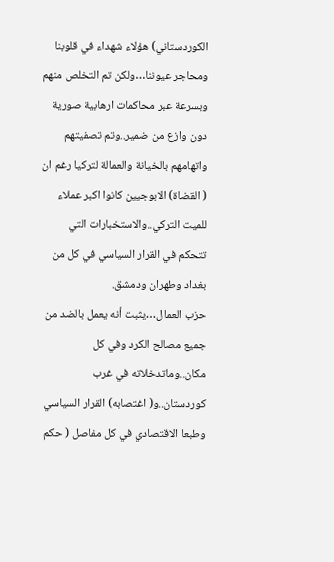الكوردستاني) هؤلاء شهداء في قلوبنا ومحاجر عيوننا…ولكن تم التخلص منهم وبسرعة عبر محاكمات ارهابية صورية دون وازع من ضمير..وتم تصفيتهم واتهامهم بالخيانة والعمالة لتركيا رغم ان ( القضاة) الابوجيين كانوا اكبر عملاء للميت التركي..والاستخبارات التي تتحكم في القرار السياسي في كل من بغداد وطهران ودمشق.
حزب العمال…يثبت أنه يعمل بالضد من جميع مصالح الكرد وفي كل مكان..وماتدخلاته في غرب كوردستان..و( اغتصابه) القرار السياسي وطبعا الاقتصادي في كل مفاصل ( حكم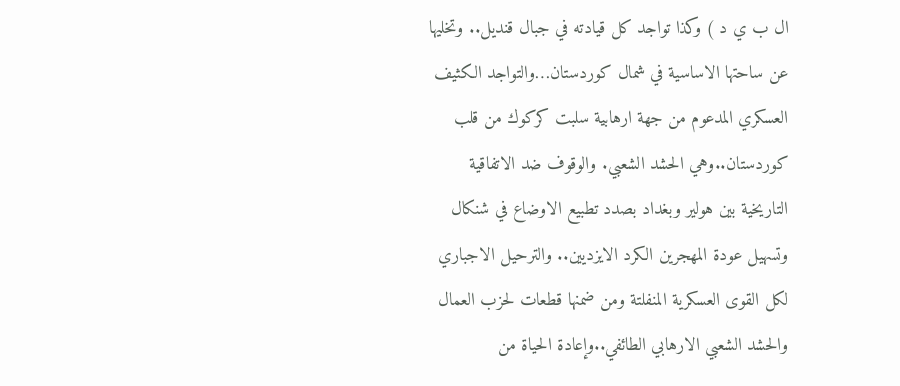ال ب ي د ) وكذا تواجد كل قيادته في جبال قنديل.. وتخليها عن ساحتها الاساسية في شمال كوردستان…والتواجد الكثيف العسكري المدعوم من جهة ارهابية سلبت كركوك من قلب كوردستان..وهي الحشد الشعبي. والوقوف ضد الاتفاقية التاريخية بين هولير وبغداد بصدد تطبيع الاوضاع في شنكال وتسهيل عودة المهجرين الكرد الايزديين.. والترحيل الاجباري لكل القوى العسكرية المنفلتة ومن ضمنها قطعات لحزب العمال والحشد الشعبي الارهابي الطائفي..وإعادة الحياة من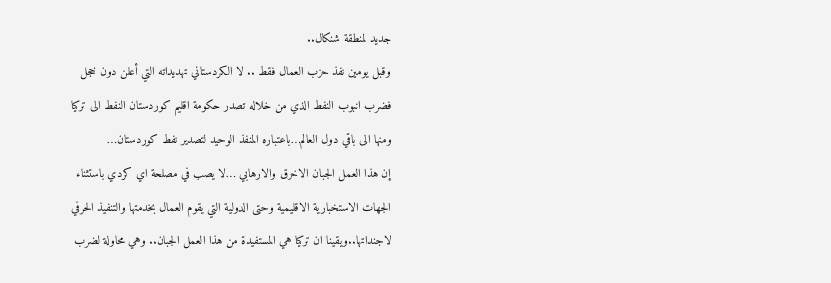جديد لمنطقة شنكال..
وقبل يومين نفذ حزب العمال فقط .. لا الكردستاني تهديداته التي أعلن دون خجل فضرب انبوب النفط الذي من خلاله تصدر حكومة اقليم كوردستان النفط الى تركيا ومنها الى باقي دول العالم…باعتباره المنفذ الوحيد لتصدير نفط كوردستان…
إن هذا العمل الجبان الاخرق والارهابي …لا يصب في مصلحة اي كردي باستثناء الجهات الاستخبارية الاقليمية وحتى الدولية التي يقوم العمال بخدمتها والتنفيذ الحرفي لاجنداتها..ويقينا ان تركيا هي المستفيدة من هذا العمل الجبان.. وهي محاولة لضرب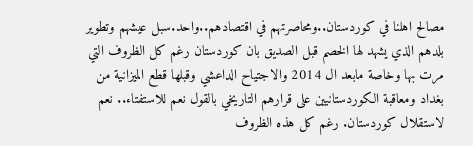مصالح اهلنا في كوردستان..ومحاصرتهم في اقتصادهم..واحد.سبل عيشهم وتطوير بلدهم الذي يشهد لها الخصم قبل الصديق بان كوردستان رغم كل الظروف التي مرت بها وخاصة مابعد ال 2014 والاجتياح الداعشي وقبلها قطع الميزانية من بغداد ومعاقبة الكوردستانيين على قرارهم التاريخي بالقول نعم للاستفتاء.. نعم لاستقلال كوردستان. رغم كل هذه الظروف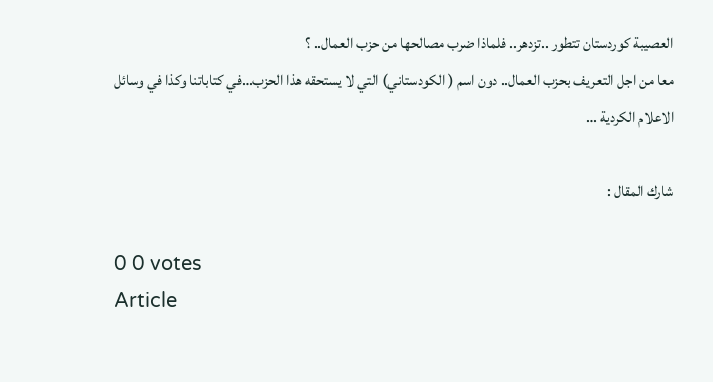العصيبة كوردستان تتطور ..تزدهر.. فلماذا ضرب مصالحها من حزب العمال.. ؟
معا من اجل التعريف بحزب العمال.. دون اسم ( الكودستاني) التي لا يستحقه هذا الحزب…في كتاباتنا وكذا في وسائل الاعلام الكردية …

شارك المقال :

0 0 votes
Article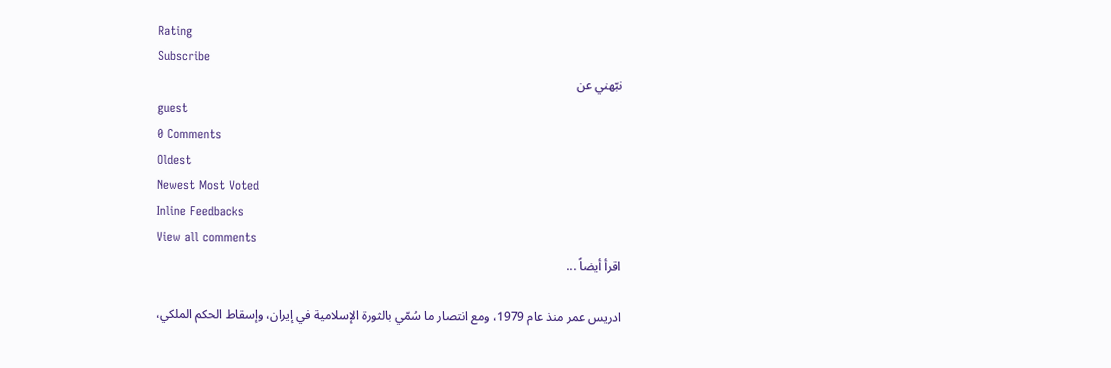Rating
Subscribe
نبّهني عن
guest
0 Comments
Oldest
Newest Most Voted
Inline Feedbacks
View all comments
اقرأ أيضاً ...

ادريس عمر منذ عام 1979، ومع انتصار ما سُمّي بالثورة الإسلامية في إيران، وإسقاط الحكم الملكي،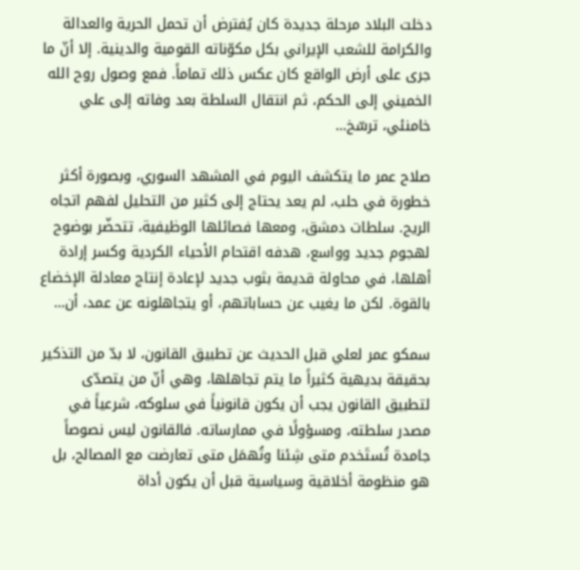دخلت البلاد مرحلة جديدة كان يُفترض أن تحمل الحرية والعدالة والكرامة للشعب الإيراني بكل مكوّناته القومية والدينية. إلا أنّ ما جرى على أرض الواقع كان عكس ذلك تماماً. فمع وصول روح الله الخميني إلى الحكم، ثم انتقال السلطة بعد وفاته إلى علي خامنئي، ترسّخ…

صلاح عمر ما يتكشف اليوم في المشهد السوري، وبصورة أكثر خطورة في حلب، لم يعد يحتاج إلى كثير من التحليل لفهم اتجاه الريح. سلطات دمشق، ومعها فصائلها الوظيفية، تتحضّر بوضوح لهجوم جديد وواسع، هدفه اقتحام الأحياء الكردية وكسر إرادة أهلها، في محاولة قديمة بثوب جديد لإعادة إنتاج معادلة الإخضاع بالقوة. لكن ما يغيب عن حساباتهم، أو يتجاهلونه عن عمد، أن…

سمكو عمر لعلي قبل الحديث عن تطبيق القانون، لا بدّ من التذكير بحقيقة بديهية كثيراً ما يتم تجاهلها، وهي أنّ من يتصدّى لتطبيق القانون يجب أن يكون قانونياً في سلوكه، شرعياً في مصدر سلطته، ومسؤولًا في ممارساته. فالقانون ليس نصوصاً جامدة تُستَخدم متى شِئنا وتُهمَل متى تعارضت مع المصالح، بل هو منظومة أخلاقية وسياسية قبل أن يكون أداة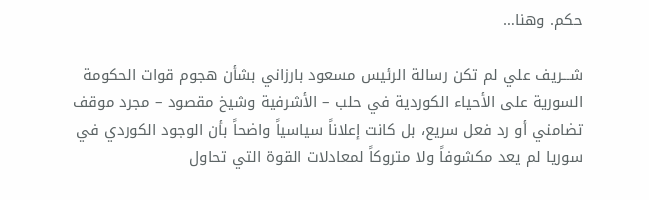حكم. وهنا…

شـــريف علي لم تكن رسالة الرئيس مسعود بارزاني بشأن هجوم قوات الحكومة السورية على الأحياء الكوردية في حلب – الأشرفية وشيخ مقصود – مجرد موقف تضامني أو رد فعل سريع، بل كانت إعلاناً سياسياً واضحاً بأن الوجود الكوردي في سوريا لم يعد مكشوفاً ولا متروكاً لمعادلات القوة التي تحاول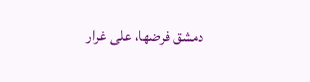دمشق فرضها، على غرار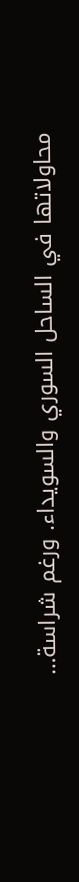محاولاتها في الساحل السوري والسويداء. ورغم شراسة…